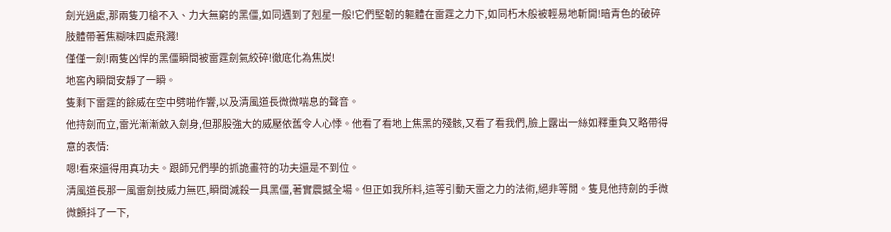劍光過處,那兩隻刀槍不入、力大無窮的黑僵,如同遇到了剋星一般!它們堅韌的軀體在雷霆之力下,如同朽木般被輕易地斬開!暗青色的破碎肢體帶著焦糊味四處飛濺!
僅僅一劍!兩隻凶悍的黑僵瞬間被雷霆劍氣絞碎!徹底化為焦炭!
地窖內瞬間安靜了一瞬。
隻剩下雷霆的餘威在空中劈啪作響,以及清風道長微微喘息的聲音。
他持劍而立,雷光漸漸斂入劍身,但那股強大的威壓依舊令人心悸。他看了看地上焦黑的殘骸,又看了看我們,臉上露出一絲如釋重負又略帶得意的表情:
嗯!看來還得用真功夫。跟師兄們學的抓詭畫符的功夫還是不到位。
清風道長那一風雷劍技威力無匹,瞬間滅殺一具黑僵,著實震撼全場。但正如我所料,這等引動天雷之力的法術,絕非等閒。隻見他持劍的手微微顫抖了一下,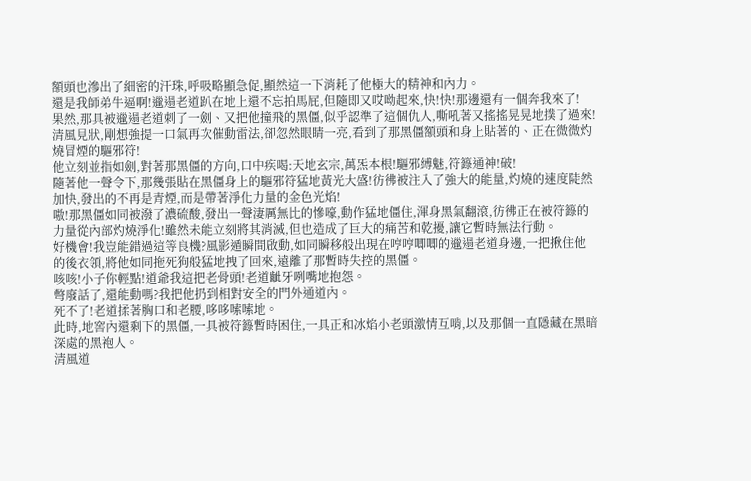額頭也滲出了細密的汗珠,呼吸略顯急促,顯然這一下消耗了他極大的精神和內力。
還是我師弟牛逼啊!邋遢老道趴在地上還不忘拍馬屁,但隨即又哎呦起來,快!快!那邊還有一個奔我來了!
果然,那具被邋遢老道刺了一劍、又把他撞飛的黑僵,似乎認準了這個仇人,嘶吼著又搖搖晃晃地撲了過來!
清風見狀,剛想強提一口氣再次催動雷法,卻忽然眼睛一亮,看到了那黑僵額頭和身上貼著的、正在微微灼燒冒煙的驅邪符!
他立刻並指如劍,對著那黑僵的方向,口中疾喝:天地玄宗,萬炁本根!驅邪縛魅,符籙通神!破!
隨著他一聲令下,那幾張貼在黑僵身上的驅邪符猛地黃光大盛!彷彿被注入了強大的能量,灼燒的速度陡然加快,發出的不再是青煙,而是帶著淨化力量的金色光焰!
嗷!那黑僵如同被潑了濃硫酸,發出一聲淒厲無比的慘嚎,動作猛地僵住,渾身黑氣翻滾,彷彿正在被符籙的力量從內部灼燒淨化!雖然未能立刻將其消滅,但也造成了巨大的痛苦和乾擾,讓它暫時無法行動。
好機會!我豈能錯過這等良機?風影遁瞬間啟動,如同瞬移般出現在哼哼唧唧的邋遢老道身邊,一把揪住他的後衣領,將他如同拖死狗般猛地拽了回來,遠離了那暫時失控的黑僵。
咳咳!小子你輕點!道爺我這把老骨頭!老道齜牙咧嘴地抱怨。
彆廢話了,還能動嗎?我把他扔到相對安全的門外通道內。
死不了!老道揉著胸口和老腰,哆哆嗦嗦地。
此時,地窖內還剩下的黑僵,一具被符籙暫時困住,一具正和冰焰小老頭激情互啃,以及那個一直隱藏在黑暗深處的黑袍人。
清風道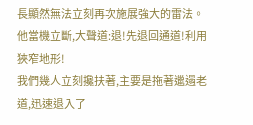長顯然無法立刻再次施展強大的雷法。他當機立斷,大聲道:退!先退回通道!利用狹窄地形!
我們幾人立刻攙扶著,主要是拖著邋遢老道,迅速退入了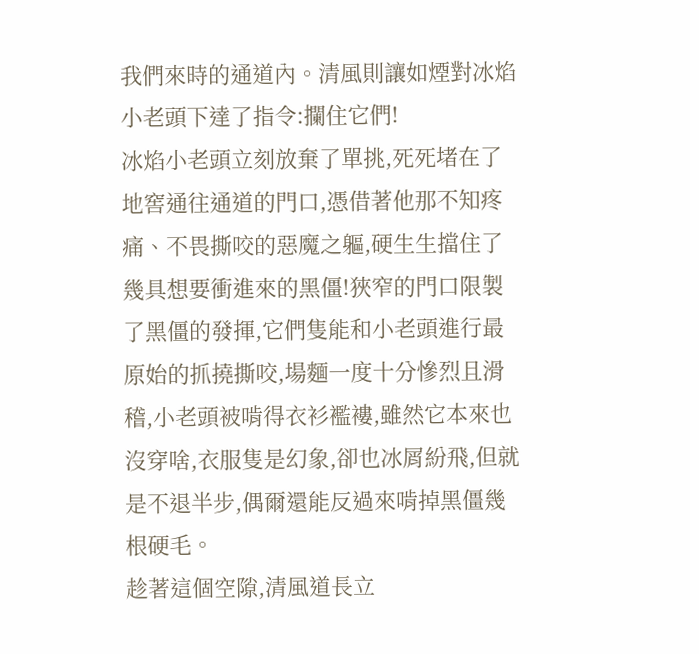我們來時的通道內。清風則讓如煙對冰焰小老頭下達了指令:攔住它們!
冰焰小老頭立刻放棄了單挑,死死堵在了地窖通往通道的門口,憑借著他那不知疼痛、不畏撕咬的惡魔之軀,硬生生擋住了幾具想要衝進來的黑僵!狹窄的門口限製了黑僵的發揮,它們隻能和小老頭進行最原始的抓撓撕咬,場麵一度十分慘烈且滑稽,小老頭被啃得衣衫襤褸,雖然它本來也沒穿啥,衣服隻是幻象,卻也冰屑紛飛,但就是不退半步,偶爾還能反過來啃掉黑僵幾根硬毛。
趁著這個空隙,清風道長立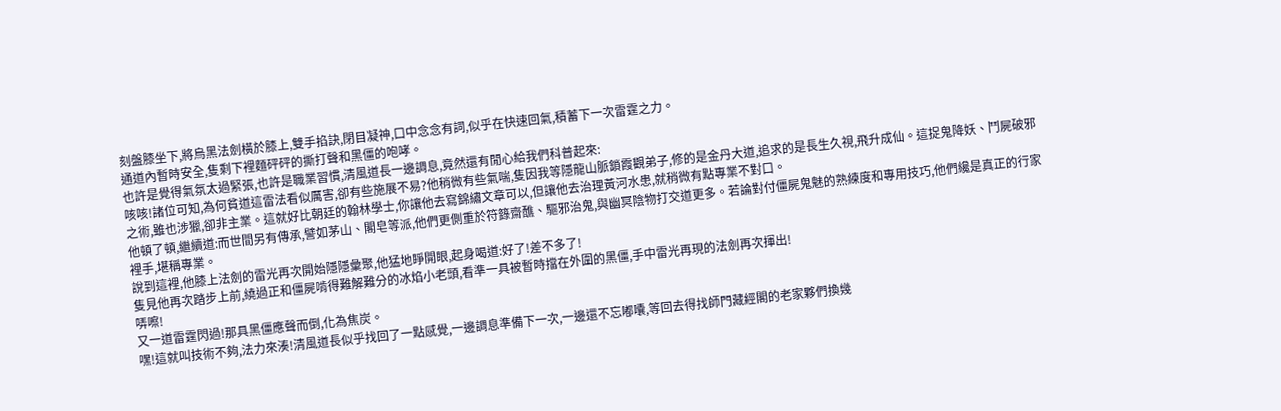刻盤膝坐下,將烏黑法劍橫於膝上,雙手掐訣,閉目凝神,口中念念有詞,似乎在快速回氣,積蓄下一次雷霆之力。
通道內暫時安全,隻剩下裡麵砰砰的撕打聲和黑僵的咆哮。
也許是覺得氣氛太過緊張,也許是職業習慣,清風道長一邊調息,竟然還有閒心給我們科普起來:
咳咳!諸位可知,為何貧道這雷法看似厲害,卻有些施展不易?他稍微有些氣喘,隻因我等隱龍山脈鎖霞觀弟子,修的是金丹大道,追求的是長生久視,飛升成仙。這捉鬼降妖、鬥屍破邪之術,雖也涉獵,卻非主業。這就好比朝廷的翰林學士,你讓他去寫錦繡文章可以,但讓他去治理黃河水患,就稍微有點專業不對口。
他頓了頓,繼續道:而世間另有傳承,譬如茅山、閣皂等派,他們更側重於符籙齋醮、驅邪治鬼,與幽冥陰物打交道更多。若論對付僵屍鬼魅的熟練度和專用技巧,他們纔是真正的行家裡手,堪稱專業。
說到這裡,他膝上法劍的雷光再次開始隱隱彙聚,他猛地睜開眼,起身喝道:好了!差不多了!
隻見他再次踏步上前,繞過正和僵屍啃得難解難分的冰焰小老頭,看準一具被暫時擋在外圍的黑僵,手中雷光再現的法劍再次揮出!
哢嚓!
又一道雷霆閃過!那具黑僵應聲而倒,化為焦炭。
嘿!這就叫技術不夠,法力來湊!清風道長似乎找回了一點感覺,一邊調息準備下一次,一邊還不忘嘟囔,等回去得找師門藏經閣的老家夥們換幾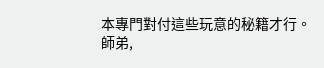本專門對付這些玩意的秘籍才行。
師弟,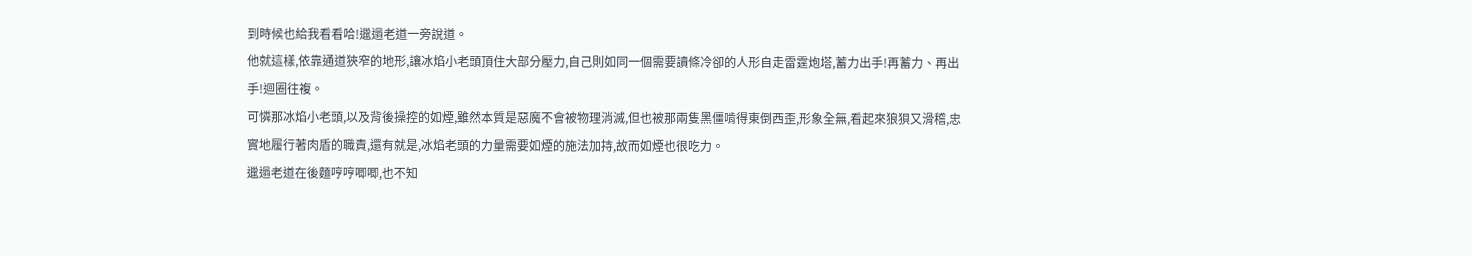到時候也給我看看哈!邋遢老道一旁說道。
他就這樣,依靠通道狹窄的地形,讓冰焰小老頭頂住大部分壓力,自己則如同一個需要讀條冷卻的人形自走雷霆炮塔,蓄力出手!再蓄力、再出手!迴圈往複。
可憐那冰焰小老頭,以及背後操控的如煙,雖然本質是惡魔不會被物理消滅,但也被那兩隻黑僵啃得東倒西歪,形象全無,看起來狼狽又滑稽,忠實地履行著肉盾的職責,還有就是,冰焰老頭的力量需要如煙的施法加持,故而如煙也很吃力。
邋遢老道在後麵哼哼唧唧,也不知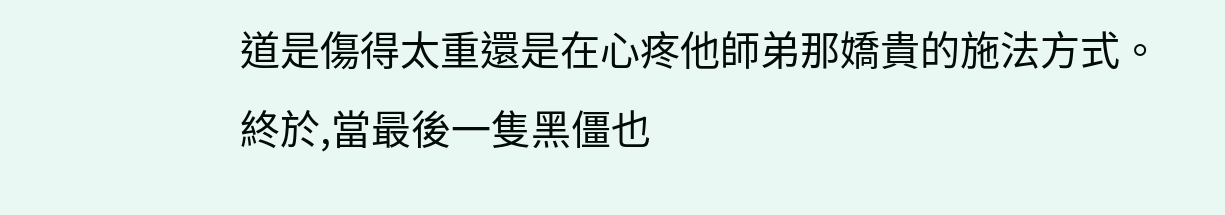道是傷得太重還是在心疼他師弟那嬌貴的施法方式。
終於,當最後一隻黑僵也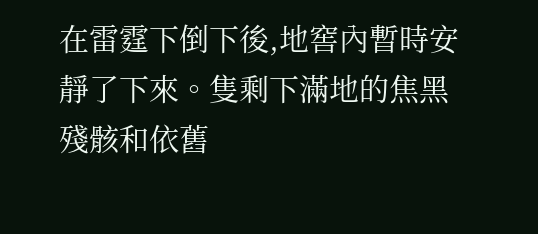在雷霆下倒下後,地窖內暫時安靜了下來。隻剩下滿地的焦黑殘骸和依舊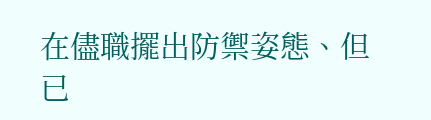在儘職擺出防禦姿態、但已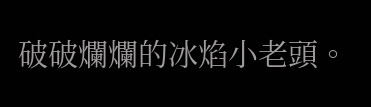破破爛爛的冰焰小老頭。